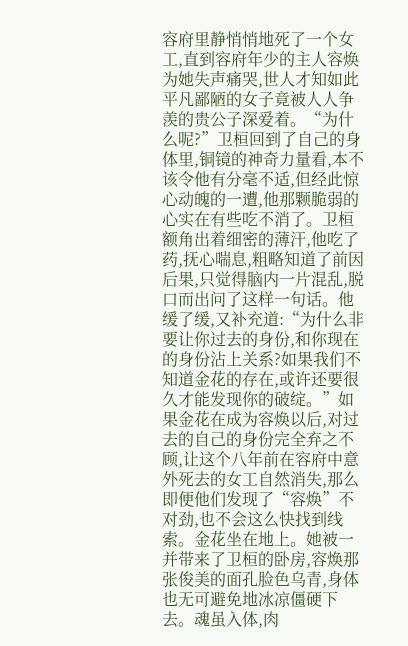容府里静悄悄地死了一个女工,直到容府年少的主人容焕为她失声痛哭,世人才知如此平凡鄙陋的女子竟被人人争羡的贵公子深爱着。“为什么呢?”卫桓回到了自己的身体里,铜镜的神奇力量看,本不该令他有分毫不适,但经此惊心动魄的一遭,他那颗脆弱的心实在有些吃不消了。卫桓额角出着细密的薄汗,他吃了药,抚心喘息,粗略知道了前因后果,只觉得脑内一片混乱,脱口而出问了这样一句话。他缓了缓,又补充道:“为什么非要让你过去的身份,和你现在的身份沾上关系?如果我们不知道金花的存在,或许还要很久才能发现你的破绽。”如果金花在成为容焕以后,对过去的自己的身份完全弃之不顾,让这个八年前在容府中意外死去的女工自然消失,那么即便他们发现了“容焕”不对劲,也不会这么快找到线索。金花坐在地上。她被一并带来了卫桓的卧房,容焕那张俊美的面孔脸色乌青,身体也无可避免地冰凉僵硬下去。魂虽入体,肉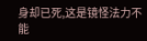身却已死,这是镜怪法力不能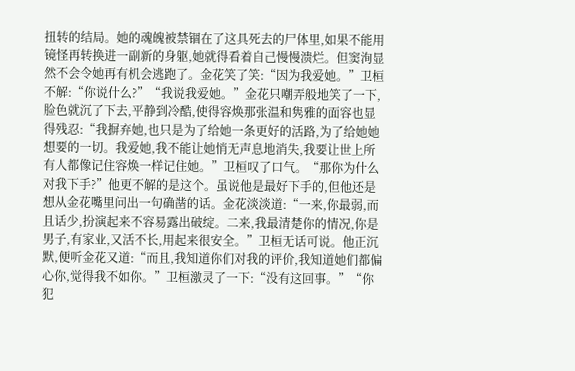扭转的结局。她的魂魄被禁锢在了这具死去的尸体里,如果不能用镜怪再转换进一副新的身躯,她就得看着自己慢慢溃烂。但窦洵显然不会令她再有机会逃跑了。金花笑了笑:“因为我爱她。”卫桓不解:“你说什么?”“我说我爱她。”金花只嘲弄般地笑了一下,脸色就沉了下去,平静到冷酷,使得容焕那张温和隽雅的面容也显得残忍:“我摒弃她,也只是为了给她一条更好的活路,为了给她她想要的一切。我爱她,我不能让她悄无声息地消失,我要让世上所有人都像记住容焕一样记住她。”卫桓叹了口气。“那你为什么对我下手?”他更不解的是这个。虽说他是最好下手的,但他还是想从金花嘴里问出一句确凿的话。金花淡淡道:“一来,你最弱,而且话少,扮演起来不容易露出破绽。二来,我最清楚你的情况,你是男子,有家业,又活不长,用起来很安全。”卫桓无话可说。他正沉默,便听金花又道:“而且,我知道你们对我的评价,我知道她们都偏心你,觉得我不如你。”卫桓激灵了一下:“没有这回事。”“你犯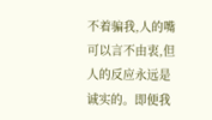不着骗我,人的嘴可以言不由衷,但人的反应永远是诚实的。即便我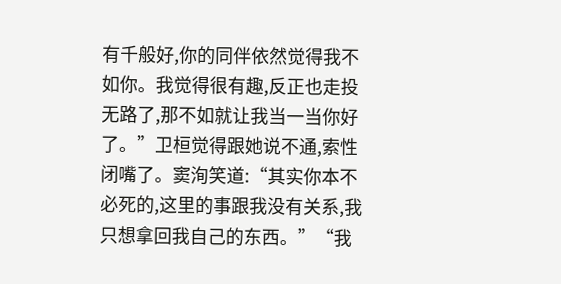有千般好,你的同伴依然觉得我不如你。我觉得很有趣,反正也走投无路了,那不如就让我当一当你好了。”卫桓觉得跟她说不通,索性闭嘴了。窦洵笑道:“其实你本不必死的,这里的事跟我没有关系,我只想拿回我自己的东西。”“我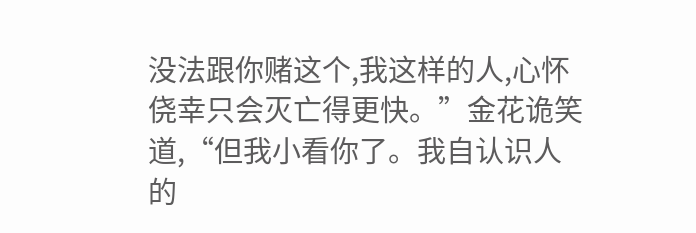没法跟你赌这个,我这样的人,心怀侥幸只会灭亡得更快。”金花诡笑道,“但我小看你了。我自认识人的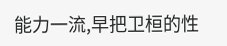能力一流,早把卫桓的性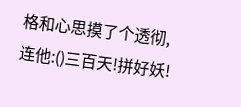格和心思摸了个透彻,连他:()三百天!拼好妖!